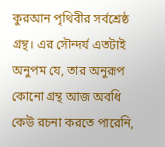কুরআন পৃথিবীর সর্বশ্রেষ্ঠ গ্রন্থ। এর সৌন্দর্য এতটাই অনুপম যে, তার অনুরূপ কোনো গ্রন্থ আজ অবধি কেউ রচনা করতে পারেনি,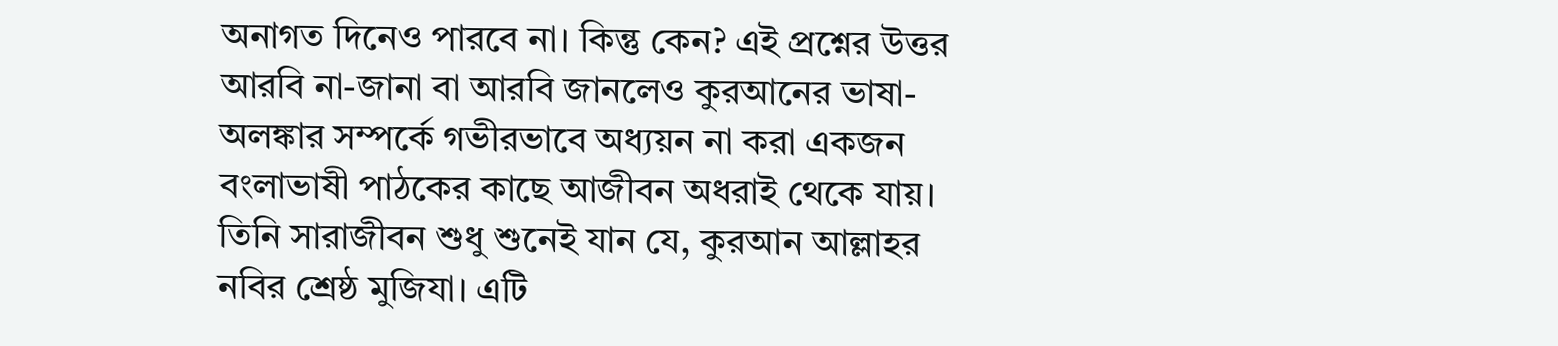অনাগত দিনেও পারবে না। কিন্তু কেন? এই প্রশ্নের উত্তর আরবি না-জানা বা আরবি জানলেও কুরআনের ভাষা-অলঙ্কার সম্পর্কে গভীরভাবে অধ্যয়ন না করা একজন বংলাভাষী পাঠকের কাছে আজীবন অধরাই থেকে যায়। তিনি সারাজীবন শুধু শুনেই যান যে, কুরআন আল্লাহর নবির শ্রেষ্ঠ মুজিযা। এটি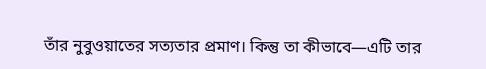তাঁর নুবুওয়াতের সত্যতার প্রমাণ। কিন্তু তা কীভাবে—এটি তার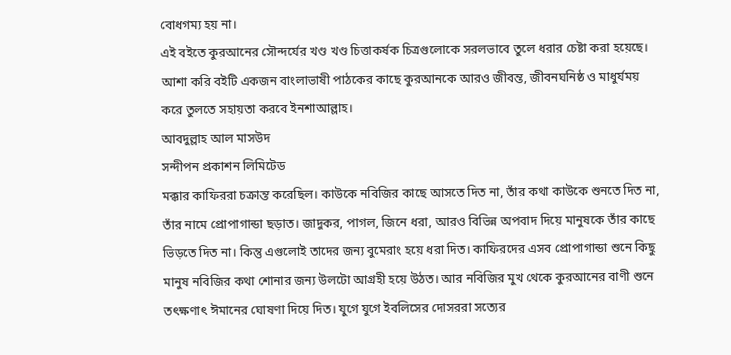বোধগম্য হয় না।
এই বইতে কুরআনের সৌন্দর্যের খণ্ড খণ্ড চিত্তাকর্ষক চিত্রগুলোকে সরলভাবে তুলে ধরার চেষ্টা করা হয়েছে। আশা করি বইটি একজন বাংলাভাষী পাঠকের কাছে কুরআনকে আরও জীবন্ত, জীবনঘনিষ্ঠ ও মাধুর্যময় করে তুলতে সহায়তা করবে ইনশাআল্লাহ।
আবদুল্লাহ আল মাসউদ
সন্দীপন প্রকাশন লিমিটেড
মক্কার কাফিররা চক্রান্ত করেছিল। কাউকে নবিজির কাছে আসতে দিত না, তাঁর কথা কাউকে শুনতে দিত না, তাঁর নামে প্রোপাগান্ডা ছড়াত। জাদুকর, পাগল, জিনে ধরা, আরও বিভিন্ন অপবাদ দিয়ে মানুষকে তাঁর কাছে ভিড়তে দিত না। কিন্তু এগুলোই তাদের জন্য বুমেরাং হয়ে ধরা দিত। কাফিরদের এসব প্রোপাগান্ডা শুনে কিছু মানুষ নবিজির কথা শোনার জন্য উলটো আগ্রহী হয়ে উঠত। আর নবিজির মুখ থেকে কুরআনের বাণী শুনে তৎক্ষণাৎ ঈমানের ঘোষণা দিয়ে দিত। যুগে যুগে ইবলিসের দোসররা সত্যের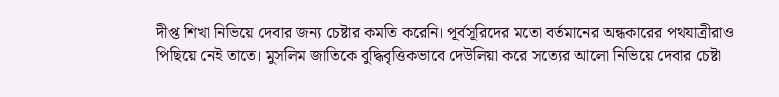দীপ্ত শিখা নিভিয়ে দেবার জন্য চেষ্টার কমতি করেনি। পূর্বসূরিদের মতো বর্তমানের অন্ধকারের পথযাত্রীরাও পিছিয়ে নেই তাতে। মুসলিম জাতিকে বুদ্ধিবৃত্তিকভাবে দেউলিয়া করে সত্যের আলো নিভিয়ে দেবার চেষ্টা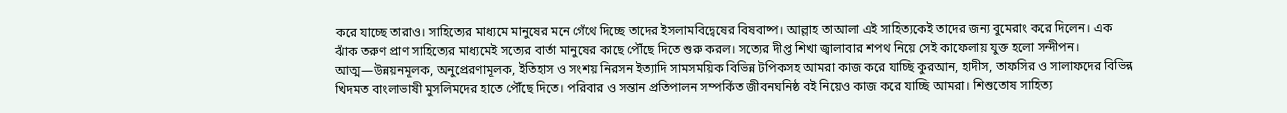করে যাচ্ছে তারাও। সাহিত্যের মাধ্যমে মানুষের মনে গেঁথে দিচ্ছে তাদের ইসলামবিদ্বেষের বিষবাষ্প। আল্লাহ তাআলা এই সাহিত্যকেই তাদের জন্য বুমেরাং করে দিলেন। এক ঝাঁক তরুণ প্রাণ সাহিত্যের মাধ্যমেই সত্যের বার্তা মানুষের কাছে পৌঁছে দিতে শুরু করল। সত্যের দীপ্ত শিখা জ্বালাবার শপথ নিয়ে সেই কাফেলায় যুক্ত হলো সন্দীপন। আত্ম—উন্নয়নমূলক, অনুপ্রেরণামূলক, ইতিহাস ও সংশয় নিরসন ইত্যাদি সামসময়িক বিভিন্ন টপিকসহ আমরা কাজ করে যাচ্ছি কুরআন, হাদীস, তাফসির ও সালাফদের বিভিন্ন খিদমত বাংলাভাষী মুসলিমদের হাতে পৌঁছে দিতে। পরিবার ও সন্তান প্রতিপালন সম্পর্কিত জীবনঘনিষ্ঠ বই নিয়েও কাজ করে যাচ্ছি আমরা। শিশুতোষ সাহিত্য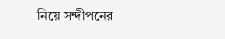নিয়ে সন্দীপনের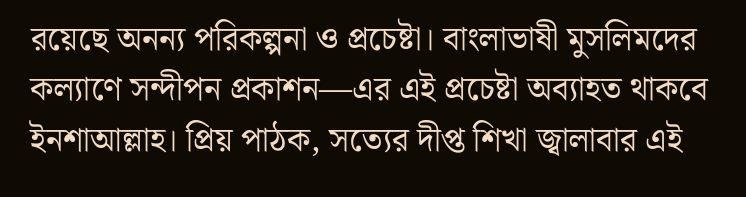রয়েছে অনন্য পরিকল্পনা ও প্রচেষ্টা। বাংলাভাষী মুসলিমদের কল্যাণে সন্দীপন প্রকাশন—এর এই প্রচেষ্টা অব্যাহত থাকবে ইনশাআল্লাহ। প্রিয় পাঠক, সত্যের দীপ্ত শিখা জ্বালাবার এই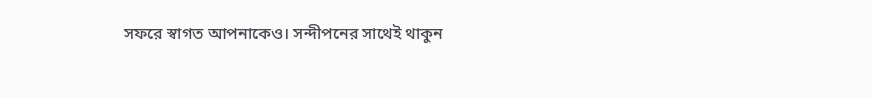সফরে স্বাগত আপনাকেও। সন্দীপনের সাথেই থাকুন